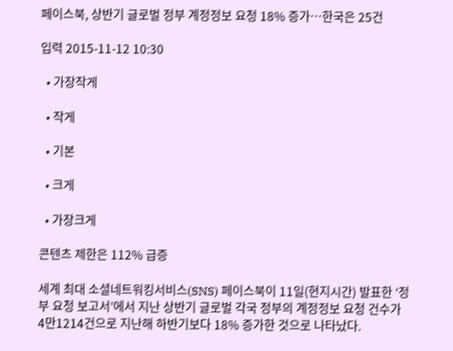페이스북, 상반기 글로벌 정부 계정정보 요청 18% 증가…한국은 25건

입력 2015-11-12 10:30

  • 가장작게

  • 작게

  • 기본

  • 크게

  • 가장크게

콘텐츠 제한은 112% 급증

세계 최대 소셜네트워킹서비스(SNS) 페이스북이 11일(현지시간) 발표한 ‘정부 요청 보고서’에서 지난 상반기 글로벌 각국 정부의 계정정보 요청 건수가 4만1214건으로 지난해 하반기보다 18% 증가한 것으로 나타났다.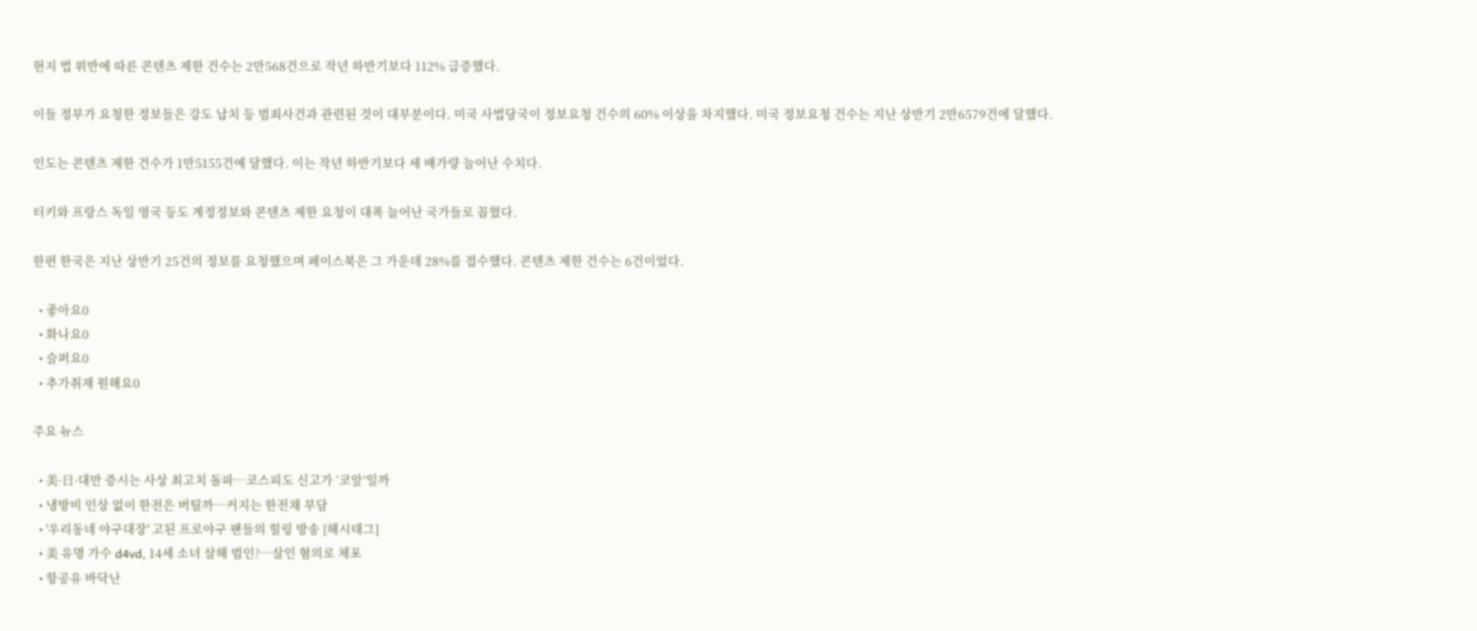현지 법 위반에 따른 콘텐츠 제한 건수는 2만568건으로 작년 하반기보다 112% 급증했다.

이들 정부가 요청한 정보들은 강도 납치 등 범죄사건과 관련된 것이 대부분이다. 미국 사법당국이 정보요청 건수의 60% 이상을 차지했다. 미국 정보요청 건수는 지난 상반기 2만6579건에 달했다.

인도는 콘텐츠 제한 건수가 1만5155건에 달했다. 이는 작년 하반기보다 세 배가량 늘어난 수치다.

터키와 프랑스 독일 영국 등도 계정정보와 콘텐츠 제한 요청이 대폭 늘어난 국가들로 꼽혔다.

한편 한국은 지난 상반기 25건의 정보를 요청했으며 페이스북은 그 가운데 28%를 접수했다. 콘텐츠 제한 건수는 6건이었다.

  • 좋아요0
  • 화나요0
  • 슬퍼요0
  • 추가취재 원해요0

주요 뉴스

  • 美·日·대만 증시는 사상 최고치 돌파⋯코스피도 신고가 ‘코앞’일까
  • 냉방비 인상 없이 한전은 버틸까⋯커지는 한전채 부담
  • '우리동네 야구대장' 고된 프로야구 팬들의 힐링 방송 [해시태그]
  • 美 유명 가수 d4vd, 14세 소녀 살해 범인?⋯살인 혐의로 체포
  • 항공유 바닥난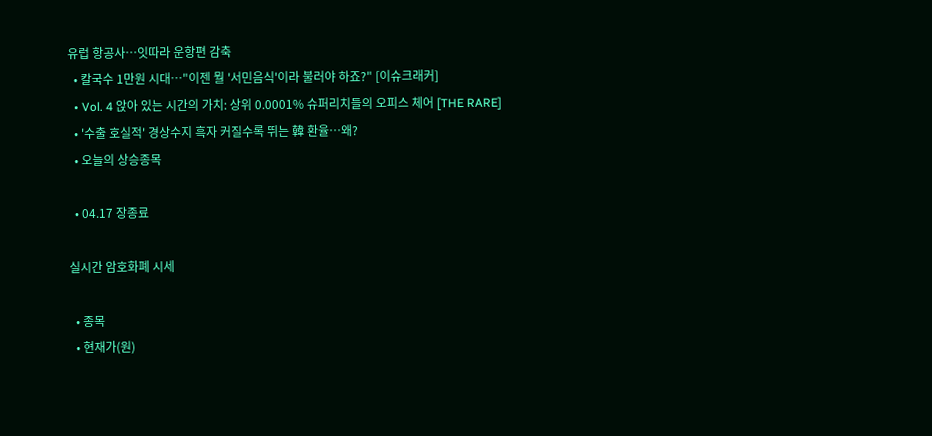유럽 항공사⋯잇따라 운항편 감축
  • 칼국수 1만원 시대⋯"이젠 뭘 '서민음식'이라 불러야 하죠?" [이슈크래커]
  • Vol. 4 앉아 있는 시간의 가치: 상위 0.0001% 슈퍼리치들의 오피스 체어 [THE RARE]
  • '수출 호실적' 경상수지 흑자 커질수록 뛰는 韓 환율⋯왜?
  • 오늘의 상승종목

  • 04.17 장종료

실시간 암호화폐 시세

  • 종목
  • 현재가(원)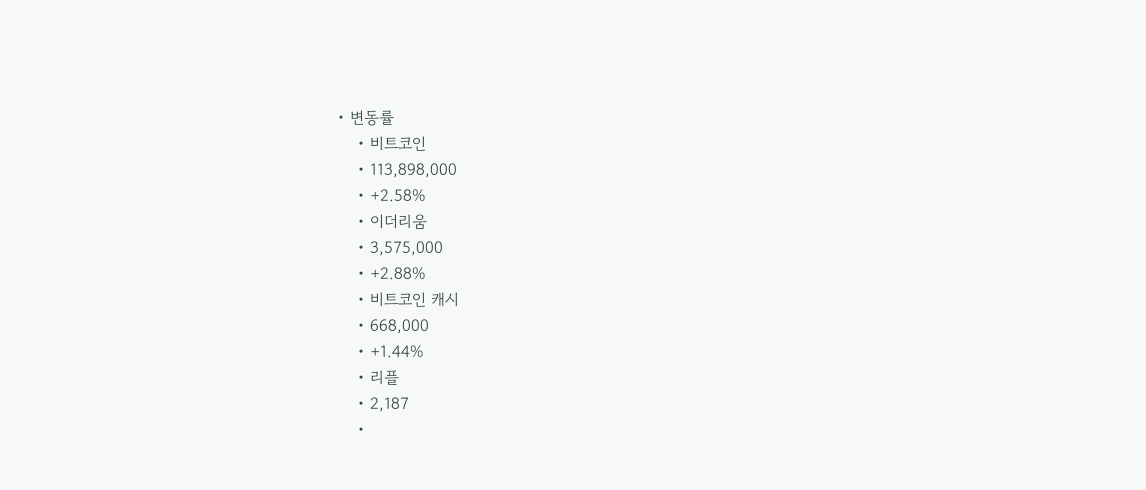• 변동률
    • 비트코인
    • 113,898,000
    • +2.58%
    • 이더리움
    • 3,575,000
    • +2.88%
    • 비트코인 캐시
    • 668,000
    • +1.44%
    • 리플
    • 2,187
    •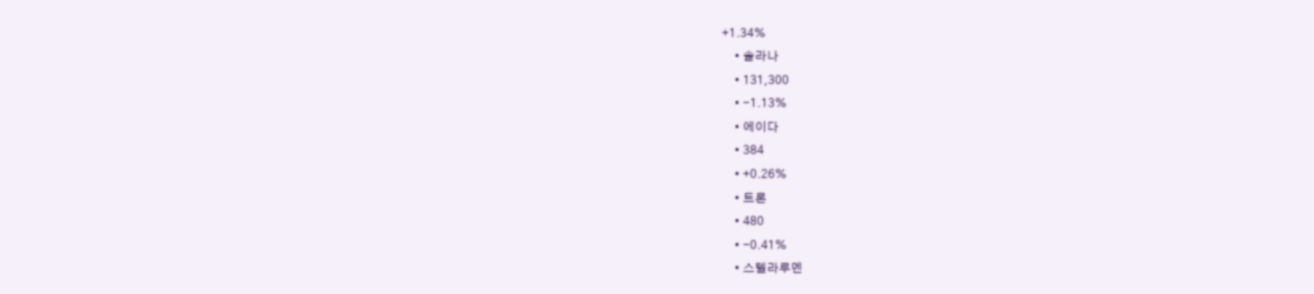+1.34%
    • 솔라나
    • 131,300
    • -1.13%
    • 에이다
    • 384
    • +0.26%
    • 트론
    • 480
    • -0.41%
    • 스텔라루멘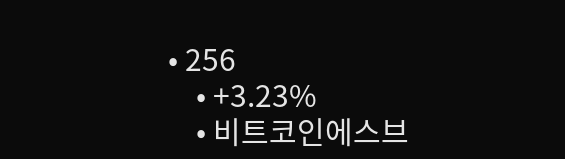• 256
    • +3.23%
    • 비트코인에스브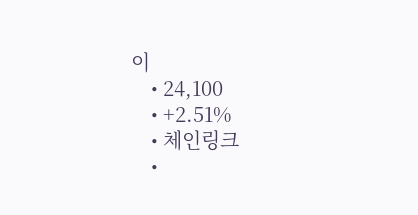이
    • 24,100
    • +2.51%
    • 체인링크
    •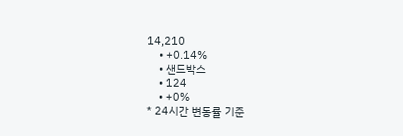14,210
    • +0.14%
    • 샌드박스
    • 124
    • +0%
* 24시간 변동률 기준